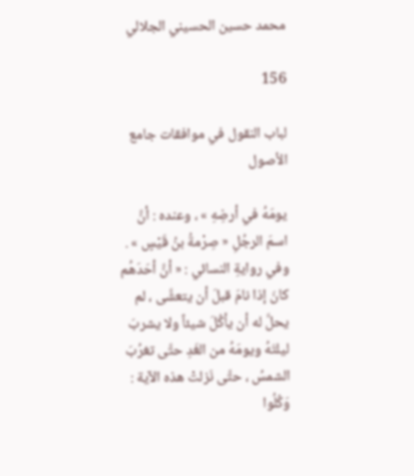محمد حسين الحسيني الجلالي

156

لباب النقول في موافقات جامع الأصول

يومَهُ في أرضِهِ » ، وعنده : أنَّ اسمَ الرجُلِ « صِرْمةُ بنُ قَيْسٍ » . وفي روايةِ النسائي : « أنَّ أحَدَهُم كانَ إذا نامَ قبلَ أن يتعشَّى ، لم يحلَّ له أن يأكُلَ شيئاً ولا يشربَ ليلتَهُ ويومَهُ من الغَدِ حتَّى تغرُبَ الشمسُ ، حتَّى نَزلتْ هذه الآية : وَكُلُوا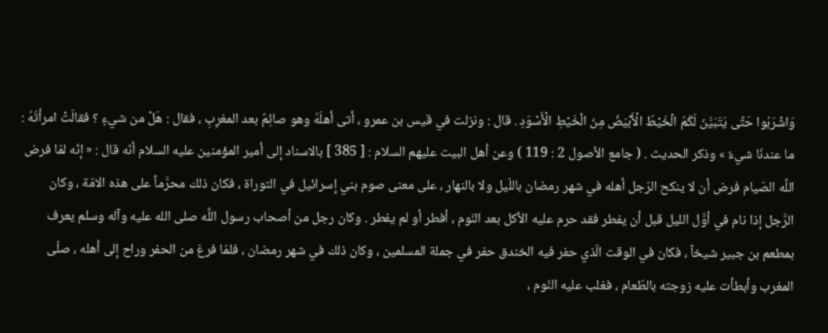وَاشْرَبُوا حَتَّى يَتَبَيَّنَ لَكُمُ الْخَيْطُ الْأَبْيَضُ مِنَ الْخَيْطِ الْأَسْوَدِ . قال : ونزلت في قيس بن عمرو ، أتى أهلَهُ وهو صائِمٌ بعد المغرِبِ ، فقال : هَلْ من شيءٍ ؟ فقالَتْ امرأتُهُ : ما عندنَا شيءٌ » وذكر الحديث . ( جامع الأصول 2 : 119 ) وعن أهل البيت عليهم السلام : [ 385 ] بالاسناد إلى أمير المؤمنين عليه السلام أنّه قال : « إنّه لمّا فرض اللَّه الصّيام فرض أن لا ينكح الرّجل أهله في شهر رمضان باللّيل ولا بالنهار ، على معنى صوم بني إسرائيل في التوراة ، فكان ذلك محرَّماً على هذه الامّة ، وكان الرَّجل إذا نام في أوَّل الليل قبل أن يفطر فقد حرم عليه الأكل بعد النّوم ، أفطر أو لم يفطر . وكان رجل من أصحاب رسول اللَّه صلى الله عليه وآله وسلم يعرف بمطعم بن جبير شيخاً ، فكان في الوقت الّذي حفر فيه الخندق حفر في جملة المسلمين ، وكان ذلك في شهر رمضان ، فلمّا فرغ من الحفر وراح إلى أهله ، صلّى المغرب وأبطأت عليه زوجته بالطّعام ، فغلب عليه النّوم ،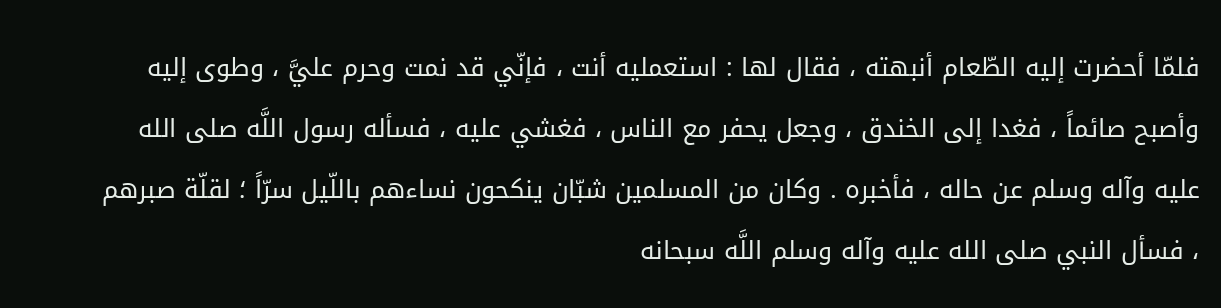فلمّا أحضرت إليه الطّعام أنبهته ، فقال لها : استعمليه أنت ، فإنّي قد نمت وحرم عليَّ ، وطوى إليه وأصبح صائماً ، فغدا إلى الخندق ، وجعل يحفر مع الناس ، فغشي عليه ، فسأله رسول اللَّه صلى الله عليه وآله وسلم عن حاله ، فأخبره . وكان من المسلمين شبّان ينكحون نساءهم باللّيل سرّاً ؛ لقلّة صبرهم ، فسأل النبي صلى الله عليه وآله وسلم اللَّه سبحانه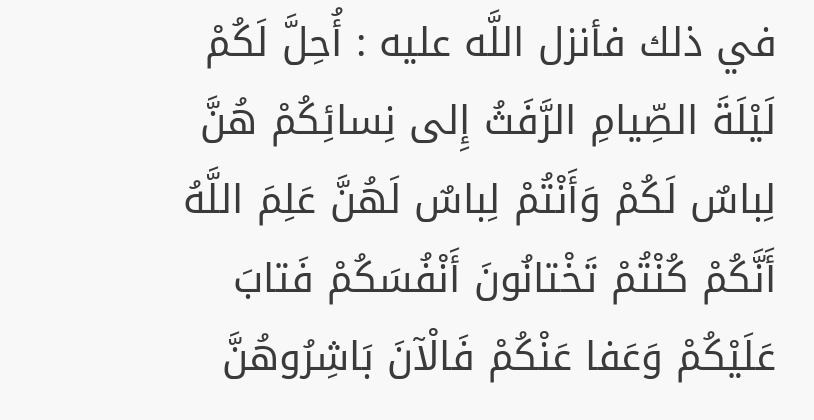في ذلك فأنزل اللَّه عليه : أُحِلَّ لَكُمْ لَيْلَةَ الصِّيامِ الرَّفَثُ إِلى نِسائِكُمْ هُنَّ لِباسٌ لَكُمْ وَأَنْتُمْ لِباسٌ لَهُنَّ عَلِمَ اللَّهُ أَنَّكُمْ كُنْتُمْ تَخْتانُونَ أَنْفُسَكُمْ فَتابَ عَلَيْكُمْ وَعَفا عَنْكُمْ فَالْآنَ بَاشِرُوهُنَّ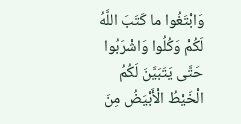وَابْتَغُوا ما كَتَبَ اللَّهُ لَكُمْ وَكُلُوا وَاشْرَبُوا حَتَّى يَتَبَيَّنَ لَكُمُ الْخَيْطُ الْأَبْيَضُ مِنَ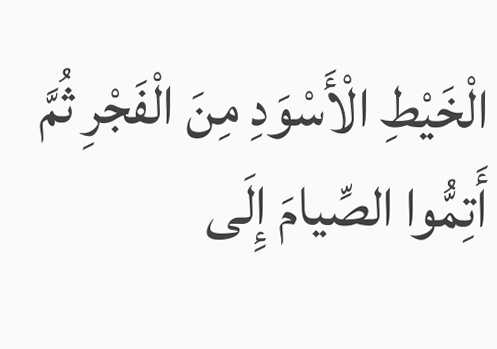الْخَيْطِ الْأَسْوَدِ مِنَ الْفَجْرِ ثُمَّ أَتِمُّوا الصِّيامَ إِلَى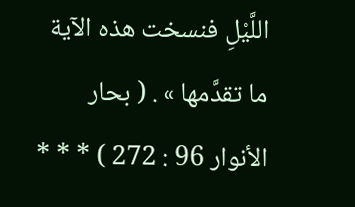اللَّيْلِ فنسخت هذه الآية ما تقدَّمها » . ( بحار الأنوار 96 : 272 ) * * *